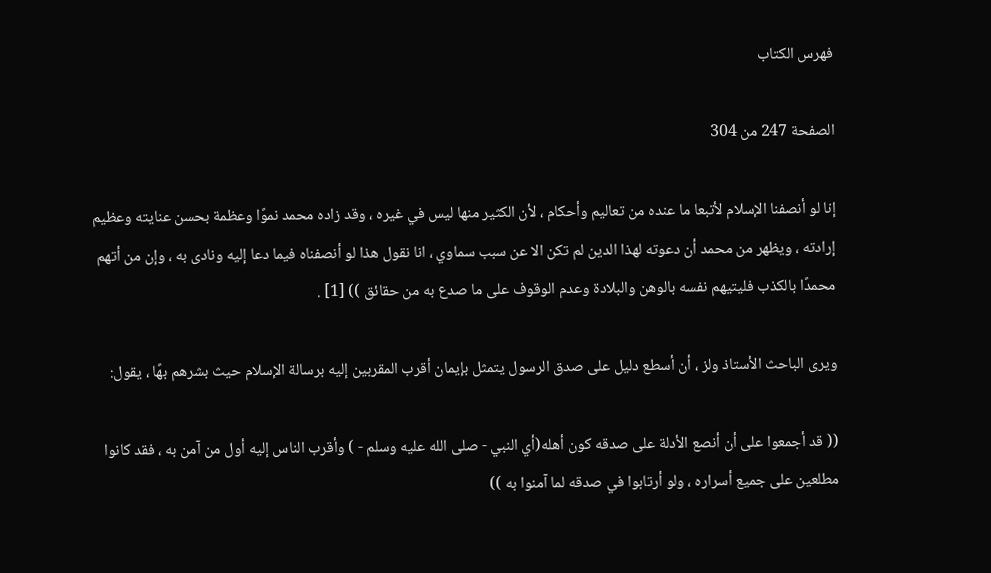فهرس الكتاب

الصفحة 247 من 304

إنا لو أنصفنا الإسلام لأتبعا ما عنده من تعاليم وأحكام ، لأن الكثير منها ليس في غيره ، وقد زاده محمد نموًا وعظمة بحسن عنايته وعظيم إرادته ، ويظهر من محمد أن دعوته لهذا الدين لم تكن الا عن سبب سماوي ، انا نقول هذا لو أنصفناه فيما دعا إليه ونادى به ، وإن من أتهم محمدًا بالكذب فليتيهم نفسه بالوهن والبلادة وعدم الوقوف على ما صدع به من حقائق )) [1] .

ويرى الباحث الأستاذ ولز ، أن أسطع دليل على صدق الرسول يتمثل بإيمان أقرب المقربين إليه برسالة الإسلام حيث بشرهم بهًا ، يقول:

(( قد أجمعوا على أن أنصع الأدلة على صدقه كون أهله(أي النبي - صلى الله عليه وسلم - ) وأقرب الناس إليه أول من آمن به ، فقد كانوا مطلعين على جميع أسراره ، ولو أرتابوا في صدقه لما آمنوا به ))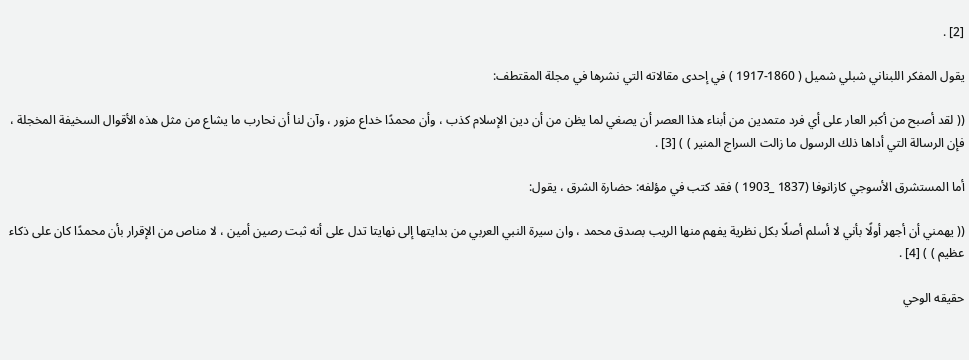[2] .

يقول المفكر اللبناني شبلي شميل ( 1860-1917 ) في إحدى مقالاته التي نشرها في مجلة المقتطف:

(( لقد أصبح من أكبر العار على أي فرد متمدين من أبناء هذا العصر أن يصغي لما يظن من أن دين الإسلام كذب ، وأن محمدًا خداع مزور ، وآن لنا أن نحارب ما يشاع من مثل هذه الأقوال السخيفة المخجلة ، فإن الرسالة التي أداها ذلك الرسول ما زالت السراج المنير ) ) [3] .

أما المستشرق الأسوجي كازانوفا (1837 _1903 ) فقد كتب في مؤلفه: حضارة الشرق ، يقول:

(( يهمني أن أجهر أولًا بأني لا أسلم أصلًا بكل نظرية يفهم منها الريب بصدق محمد ، وان سيرة النبي العربي من بدايتها إلى نهايتا تدل على أنه ثبت رصين أمين ، لا مناص من الإقرار بأن محمدًا كان على ذكاء عظيم ) ) [4] .

حقيقه الوحي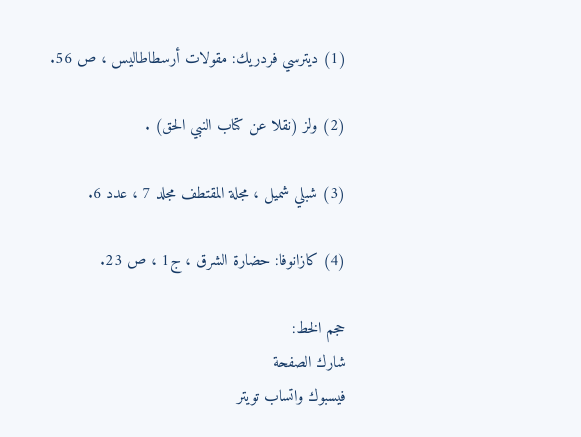(1) ديترسي فردريك: مقولات أرسطاطاليس ، ص 56.

(2) ولز (نقلا عن كتاب النبي الحق) .

(3) شبلي شميل ، مجلة المقتطف مجلد 7 ، عدد 6.

(4) كازانوفا: حضارة الشرق ، ج1 ، ص 23.

حجم الخط:
شارك الصفحة
فيسبوك واتساب تويتر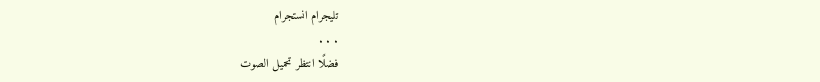تليجرام انستجرام
. . .
فضلًا انتظر تحميل الصوت